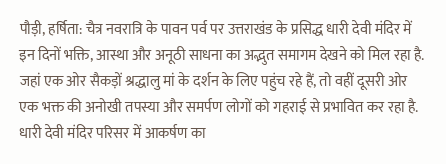पौड़ी, हर्षिता: चैत्र नवरात्रि के पावन पर्व पर उत्तराखंड के प्रसिद्ध धारी देवी मंदिर में इन दिनों भक्ति, आस्था और अनूठी साधना का अद्भुत समागम देखने को मिल रहा है. जहां एक ओर सैकड़ों श्रद्धालु मां के दर्शन के लिए पहुंच रहे हैं, तो वहीं दूसरी ओर एक भक्त की अनोखी तपस्या और समर्पण लोगों को गहराई से प्रभावित कर रहा है.
धारी देवी मंदिर परिसर में आकर्षण का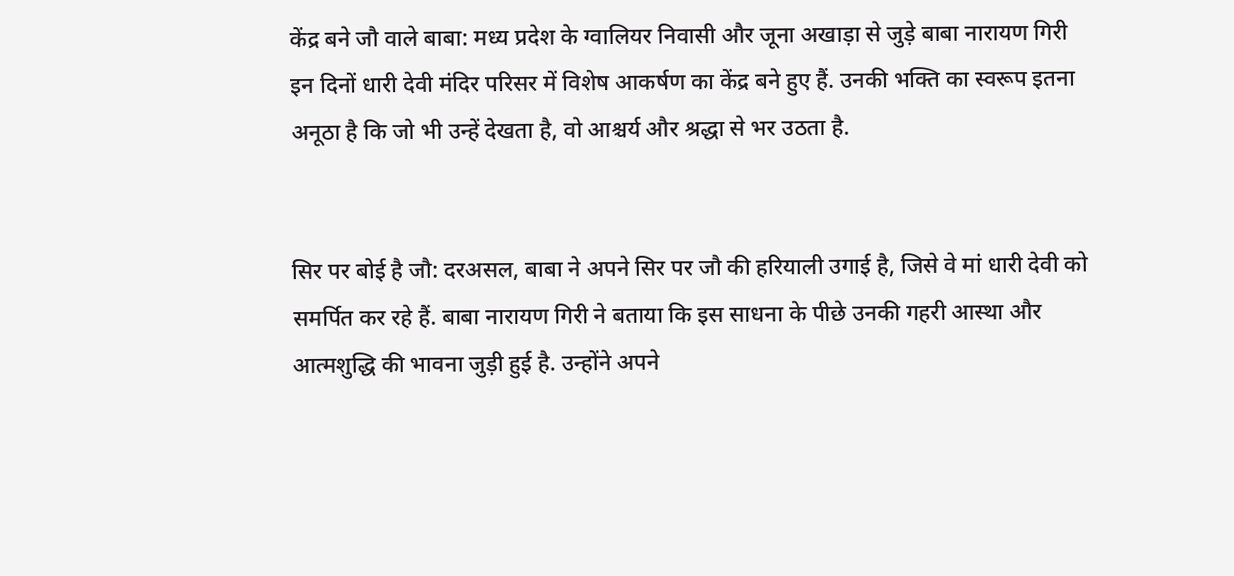केंद्र बने जौ वाले बाबा: मध्य प्रदेश के ग्वालियर निवासी और जूना अखाड़ा से जुड़े बाबा नारायण गिरी इन दिनों धारी देवी मंदिर परिसर में विशेष आकर्षण का केंद्र बने हुए हैं. उनकी भक्ति का स्वरूप इतना अनूठा है कि जो भी उन्हें देखता है, वो आश्चर्य और श्रद्धा से भर उठता है.


सिर पर बोई है जौ: दरअसल, बाबा ने अपने सिर पर जौ की हरियाली उगाई है, जिसे वे मां धारी देवी को समर्पित कर रहे हैं. बाबा नारायण गिरी ने बताया कि इस साधना के पीछे उनकी गहरी आस्था और आत्मशुद्धि की भावना जुड़ी हुई है. उन्होंने अपने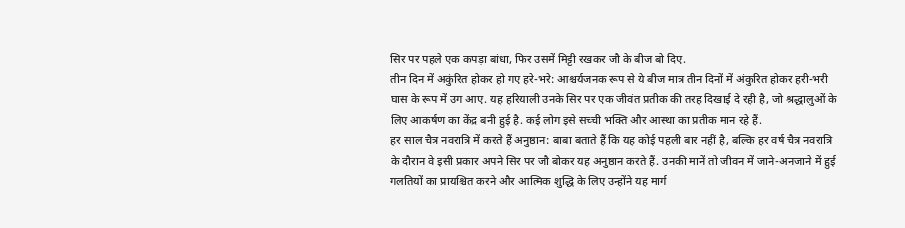सिर पर पहले एक कपड़ा बांधा, फिर उसमें मिट्टी रखकर जौ के बीज बो दिए.
तीन दिन में अकुंरित होकर हो गए हरे-भरे: आश्चर्यजनक रूप से ये बीज मात्र तीन दिनों में अंकुरित होकर हरी-भरी घास के रूप में उग आए. यह हरियाली उनके सिर पर एक जीवंत प्रतीक की तरह दिखाई दे रही है, जो श्रद्धालुओं के लिए आकर्षण का केंद्र बनी हुई है. कई लोग इसे सच्ची भक्ति और आस्था का प्रतीक मान रहे हैं.
हर साल चैत्र नवरात्रि में करते हैं अनुष्ठान: बाबा बताते हैं कि यह कोई पहली बार नहीं है, बल्कि हर वर्ष चैत्र नवरात्रि के दौरान वे इसी प्रकार अपने सिर पर जौ बोकर यह अनुष्ठान करते हैं. उनकी मानें तो जीवन में जाने-अनजाने में हुई गलतियों का प्रायश्चित करने और आत्मिक शुद्धि के लिए उन्होंने यह मार्ग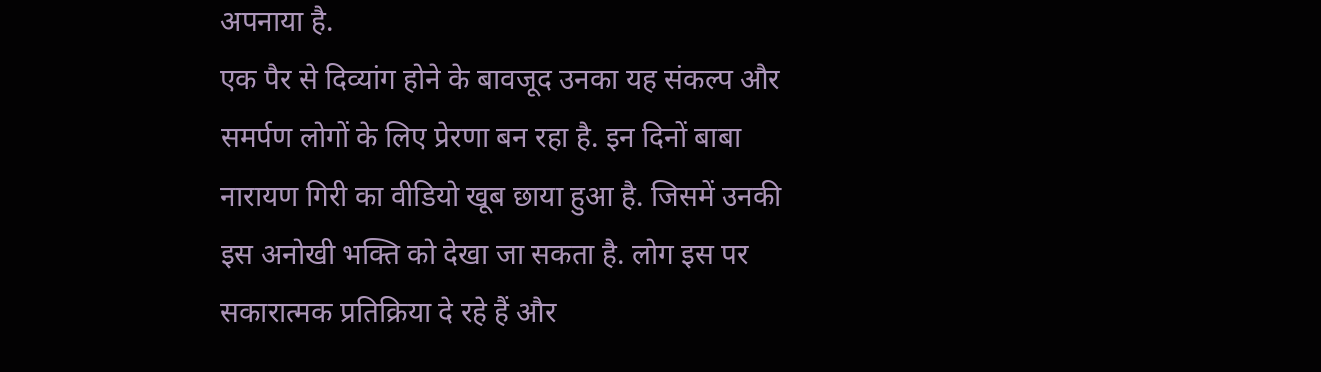अपनाया है.
एक पैर से दिव्यांग होने के बावजूद उनका यह संकल्प और समर्पण लोगों के लिए प्रेरणा बन रहा है. इन दिनों बाबा नारायण गिरी का वीडियो खूब छाया हुआ है. जिसमें उनकी इस अनोखी भक्ति को देखा जा सकता है. लोग इस पर सकारात्मक प्रतिक्रिया दे रहे हैं और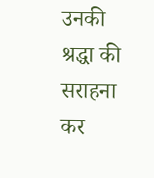उनकी श्रद्धा की सराहना कर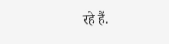रहे हैं.